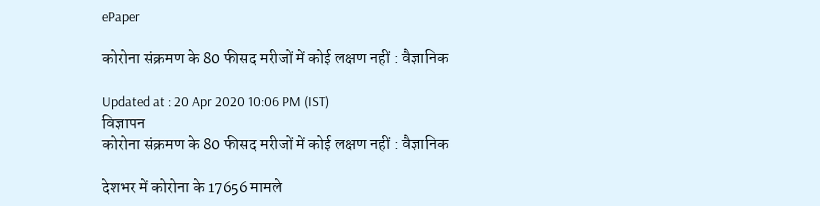ePaper

कोरोना संक्रमण के 80 फीसद मरीजों में कोई लक्षण नहीं : वैज्ञानिक

Updated at : 20 Apr 2020 10:06 PM (IST)
विज्ञापन
कोरोना संक्रमण के 80 फीसद मरीजों में कोई लक्षण नहीं : वैज्ञानिक

देशभर में कोरोना के 17656 मामले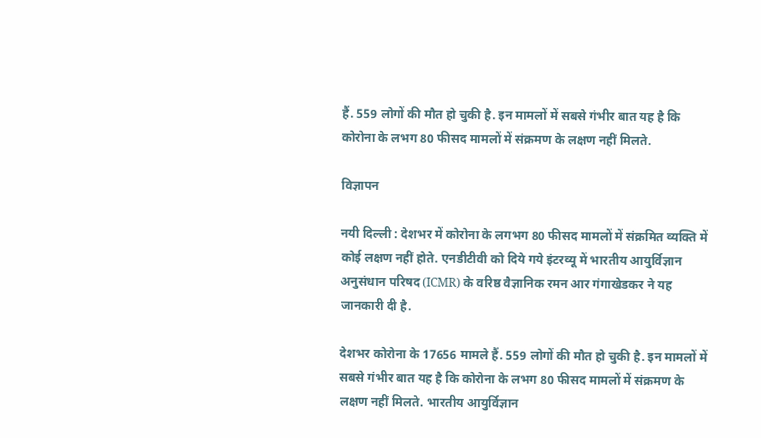हैं. 559 लोगों की मौत हो चुकी है. इन मामलों में सबसे गंभीर बात यह है कि कोरोना के लभग 80 फीसद मामलों में संक्रमण के लक्षण नहीं मिलते.

विज्ञापन

नयी दिल्ली : देशभर में कोरोना के लगभग 80 फीसद मामलों में संक्रमित व्यक्ति में कोई लक्षण नहीं होते. एनडीटीवी को दिये गये इंटरव्यू में भारतीय आयुर्विज्ञान अनुसंधान परिषद (ICMR) के वरिष्ठ वैज्ञानिक रमन आर गंगाखेडकर ने यह जानकारी दी है.

देशभर कोरोना के 17656 मामले हैं. 559 लोगों की मौत हो चुकी है. इन मामलों में सबसे गंभीर बात यह है कि कोरोना के लभग 80 फीसद मामलों में संक्रमण के लक्षण नहीं मिलते. भारतीय आयुर्विज्ञान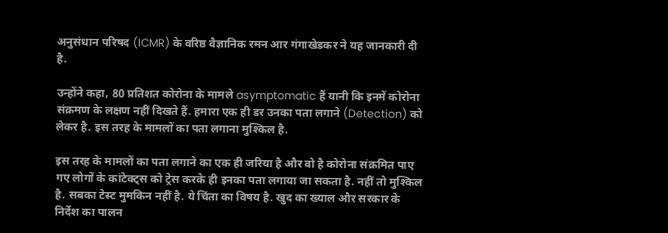अनुसंधान परिषद (ICMR) के वरिष्ठ वैज्ञानिक रमन आर गंगाखेडकर ने यह जानकारी दी है.

उन्होंने कहा, 80 प्रतिशत कोरोना के मामले asymptomatic हैं यानी कि इनमें कोरोना संक्रमण के लक्षण नहीं दिखते हैं. हमारा एक ही डर उनका पता लगाने (Detection) को लेकर है. इस तरह के मामलों का पता लगाना मुश्किल है.

इस तरह के मामलों का पता लगाने का एक ही जरिया है और वो है कोरोना संक्रमित पाए गए लोगों के कांटेक्ट्स को ट्रेस करके ही इनका पता लगाया जा सकता है. नहीं तो मुश्किल है. सबका टेस्ट मुमकिन नहीं है. ये चिंता का विषय है. खुद का ख्याल और सरकार के निर्देश का पालन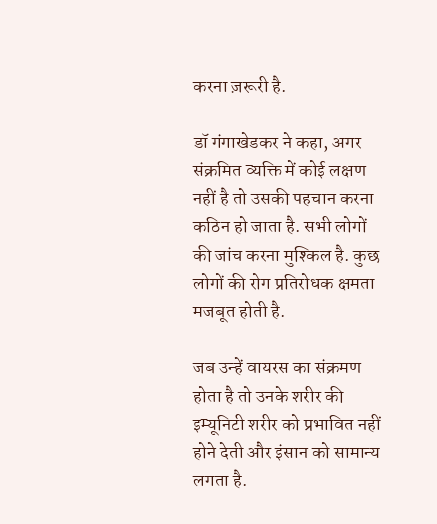करना ज़रूरी है.

डॉ गंगाखेडकर ने कहा, अगर संक्रमित व्यक्ति में कोई लक्षण नहीं है तो उसकी पहचान करना कठिन हो जाता है. सभी लोगों की जांच करना मुश्किल है. कुछ लोगों की रोग प्रतिरोधक क्षमता मजबूत होती है.

जब उन्हें वायरस का संक्रमण होता है तो उनके शरीर की इम्यूनिटी शरीर को प्रभावित नहीं होने देती और इंसान को सामान्य लगता है.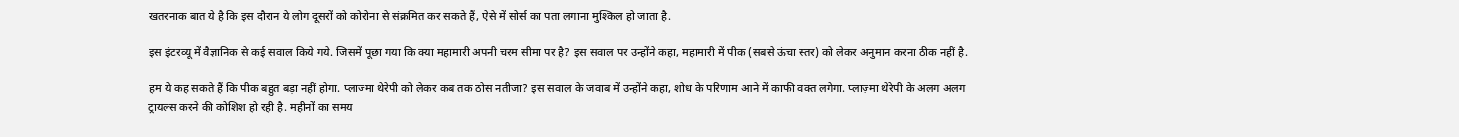खतरनाक बात ये है कि इस दौरान ये लोग दूसरों को कोरोना से संक्रमित कर सकते हैं, ऐसे में सोर्स का पता लगाना मुश्किल हो जाता है.

इस इंटरव्यू में वैज्ञानिक से कई सवाल किये गये. जिसमें पूछा गया कि क्या महामारी अपनी चरम सीमा पर है? इस सवाल पर उन्होंने कहा, महामारी में पीक (सबसे ऊंचा स्तर) को लेकर अनुमान करना ठीक नहीं है.

हम ये कह सकते हैं कि पीक बहुत बड़ा नहीं होगा. प्लाज्मा थेरेपी को लेकर कब तक ठोस नतीजा? इस सवाल के जवाब में उन्होंने कहा, शोध के परिणाम आने में काफी वक्त लगेगा. प्लाज़्मा थेरेपी के अलग अलग ट्रायल्स करने की कोशिश हो रही है. महीनों का समय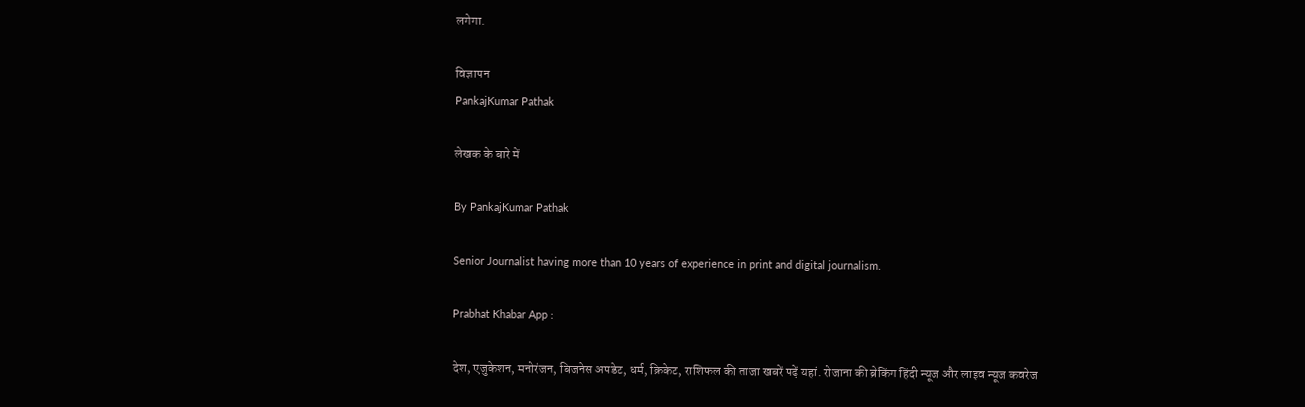लगेगा.

विज्ञापन
PankajKumar Pathak

लेखक के बारे में

By PankajKumar Pathak

Senior Journalist having more than 10 years of experience in print and digital journalism.

Prabhat Khabar App :

देश, एजुकेशन, मनोरंजन, बिजनेस अपडेट, धर्म, क्रिकेट, राशिफल की ताजा खबरें पढ़ें यहां. रोजाना की ब्रेकिंग हिंदी न्यूज और लाइव न्यूज कवरेज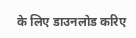के लिए डाउनलोड करिए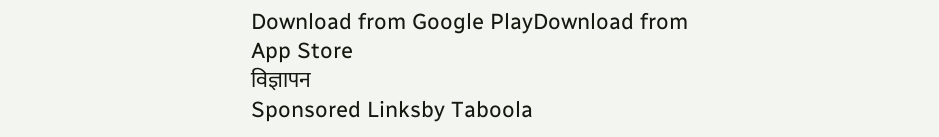Download from Google PlayDownload from App Store
विज्ञापन
Sponsored Linksby Taboola